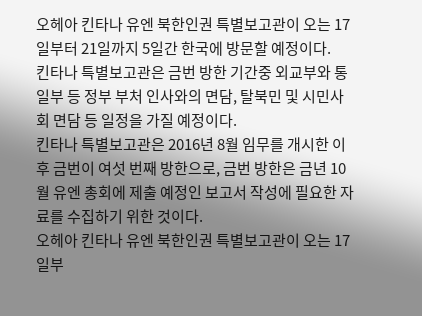오헤아 킨타나 유엔 북한인권 특별보고관이 오는 17일부터 21일까지 5일간 한국에 방문할 예정이다.
킨타나 특별보고관은 금번 방한 기간중 외교부와 통일부 등 정부 부처 인사와의 면담, 탈북민 및 시민사회 면담 등 일정을 가질 예정이다.
킨타나 특별보고관은 2016년 8월 임무를 개시한 이후 금번이 여섯 번째 방한으로, 금번 방한은 금년 10월 유엔 총회에 제출 예정인 보고서 작성에 필요한 자료를 수집하기 위한 것이다.
오헤아 킨타나 유엔 북한인권 특별보고관이 오는 17일부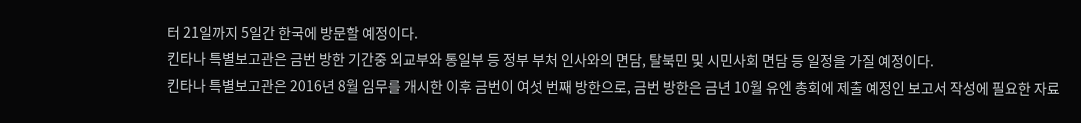터 21일까지 5일간 한국에 방문할 예정이다.
킨타나 특별보고관은 금번 방한 기간중 외교부와 통일부 등 정부 부처 인사와의 면담, 탈북민 및 시민사회 면담 등 일정을 가질 예정이다.
킨타나 특별보고관은 2016년 8월 임무를 개시한 이후 금번이 여섯 번째 방한으로, 금번 방한은 금년 10월 유엔 총회에 제출 예정인 보고서 작성에 필요한 자료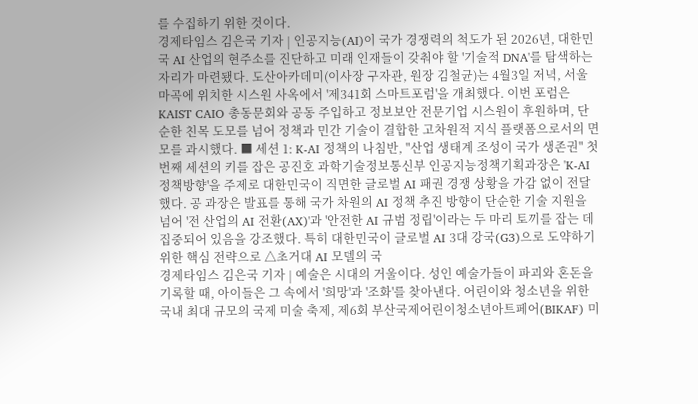를 수집하기 위한 것이다.
경제타임스 김은국 기자 | 인공지능(AI)이 국가 경쟁력의 척도가 된 2026년, 대한민국 AI 산업의 현주소를 진단하고 미래 인재들이 갖춰야 할 '기술적 DNA'를 탐색하는 자리가 마련됐다. 도산아카데미(이사장 구자관, 원장 김철균)는 4월3일 저녁, 서울 마곡에 위치한 시스원 사옥에서 '제341회 스마트포럼'을 개최했다. 이번 포럼은 KAIST CAIO 총동문회와 공동 주입하고 정보보안 전문기업 시스원이 후원하며, 단순한 친목 도모를 넘어 정책과 민간 기술이 결합한 고차원적 지식 플랫폼으로서의 면모를 과시했다. ■ 세션 1: K-AI 정책의 나침반, "산업 생태계 조성이 국가 생존권" 첫 번째 세션의 키를 잡은 공진호 과학기술정보통신부 인공지능정책기획과장은 'K-AI 정책방향'을 주제로 대한민국이 직면한 글로벌 AI 패권 경쟁 상황을 가감 없이 전달했다. 공 과장은 발표를 통해 국가 차원의 AI 정책 추진 방향이 단순한 기술 지원을 넘어 '전 산업의 AI 전환(AX)'과 '안전한 AI 규범 정립'이라는 두 마리 토끼를 잡는 데 집중되어 있음을 강조했다. 특히 대한민국이 글로벌 AI 3대 강국(G3)으로 도약하기 위한 핵심 전략으로 △초거대 AI 모델의 국
경제타임스 김은국 기자 | 예술은 시대의 거울이다. 성인 예술가들이 파괴와 혼돈을 기록할 때, 아이들은 그 속에서 '희망'과 '조화'를 찾아낸다. 어린이와 청소년을 위한 국내 최대 규모의 국제 미술 축제, 제6회 부산국제어린이청소년아트페어(BIKAF) 미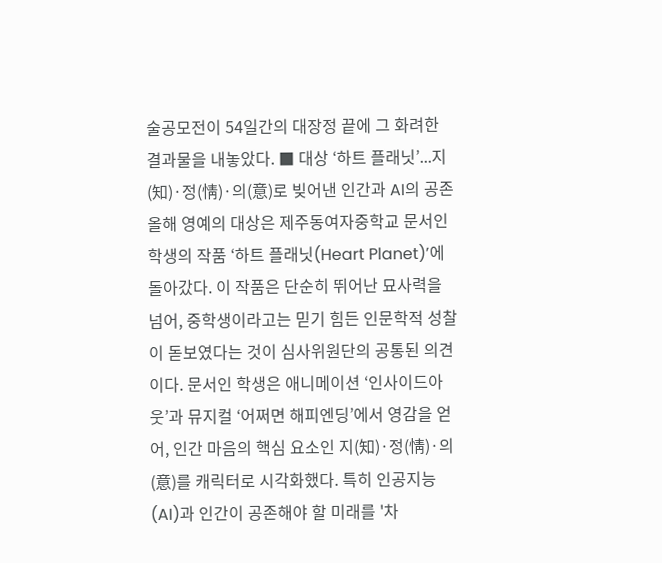술공모전이 54일간의 대장정 끝에 그 화려한 결과물을 내놓았다. ■ 대상 ‘하트 플래닛’...지(知)·정(情)·의(意)로 빚어낸 인간과 AI의 공존 올해 영예의 대상은 제주동여자중학교 문서인 학생의 작품 ‘하트 플래닛(Heart Planet)’에 돌아갔다. 이 작품은 단순히 뛰어난 묘사력을 넘어, 중학생이라고는 믿기 힘든 인문학적 성찰이 돋보였다는 것이 심사위원단의 공통된 의견이다. 문서인 학생은 애니메이션 ‘인사이드아웃’과 뮤지컬 ‘어쩌면 해피엔딩’에서 영감을 얻어, 인간 마음의 핵심 요소인 지(知)·정(情)·의(意)를 캐릭터로 시각화했다. 특히 인공지능(AI)과 인간이 공존해야 할 미래를 '차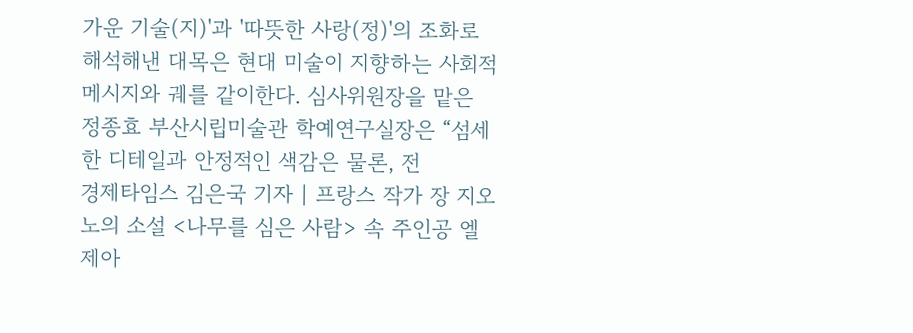가운 기술(지)'과 '따뜻한 사랑(정)'의 조화로 해석해낸 대목은 현대 미술이 지향하는 사회적 메시지와 궤를 같이한다. 심사위원장을 맡은 정종효 부산시립미술관 학예연구실장은 “섬세한 디테일과 안정적인 색감은 물론, 전
경제타임스 김은국 기자 | 프랑스 작가 장 지오노의 소설 <나무를 심은 사람> 속 주인공 엘제아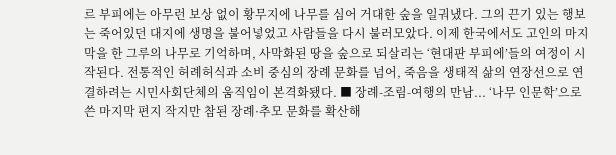르 부피에는 아무런 보상 없이 황무지에 나무를 심어 거대한 숲을 일궈냈다. 그의 끈기 있는 행보는 죽어있던 대지에 생명을 불어넣었고 사람들을 다시 불러모았다. 이제 한국에서도 고인의 마지막을 한 그루의 나무로 기억하며, 사막화된 땅을 숲으로 되살리는 ‘현대판 부피에’들의 여정이 시작된다. 전통적인 허례허식과 소비 중심의 장례 문화를 넘어, 죽음을 생태적 삶의 연장선으로 연결하려는 시민사회단체의 움직임이 본격화됐다. ■ 장례-조림-여행의 만남... ‘나무 인문학’으로 쓴 마지막 편지 작지만 참된 장례·추모 문화를 확산해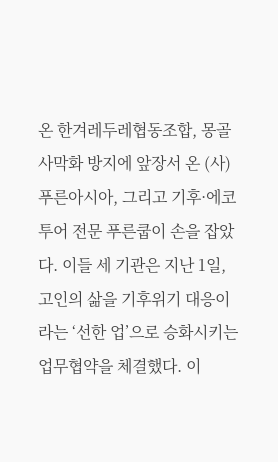온 한겨레두레협동조합, 몽골 사막화 방지에 앞장서 온 (사)푸른아시아, 그리고 기후·에코투어 전문 푸른쿱이 손을 잡았다. 이들 세 기관은 지난 1일, 고인의 삶을 기후위기 대응이라는 ‘선한 업’으로 승화시키는 업무협약을 체결했다. 이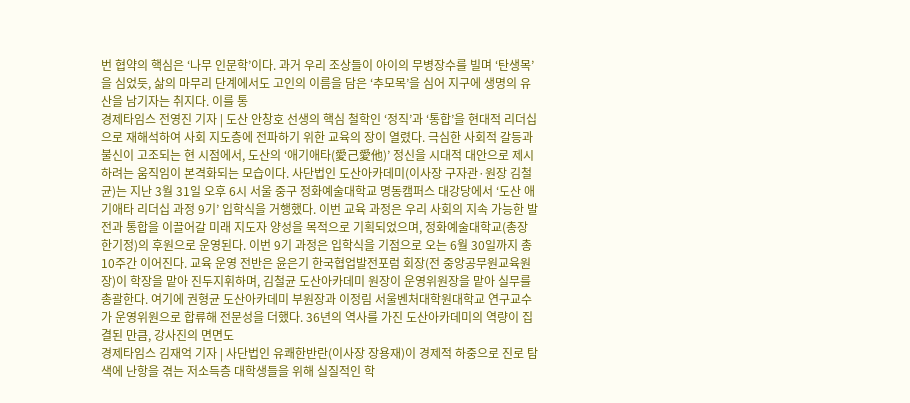번 협약의 핵심은 ‘나무 인문학’이다. 과거 우리 조상들이 아이의 무병장수를 빌며 ‘탄생목’을 심었듯, 삶의 마무리 단계에서도 고인의 이름을 담은 ‘추모목’을 심어 지구에 생명의 유산을 남기자는 취지다. 이를 통
경제타임스 전영진 기자 | 도산 안창호 선생의 핵심 철학인 ‘정직’과 ‘통합’을 현대적 리더십으로 재해석하여 사회 지도층에 전파하기 위한 교육의 장이 열렸다. 극심한 사회적 갈등과 불신이 고조되는 현 시점에서, 도산의 ‘애기애타(愛己愛他)’ 정신을 시대적 대안으로 제시하려는 움직임이 본격화되는 모습이다. 사단법인 도산아카데미(이사장 구자관·원장 김철균)는 지난 3월 31일 오후 6시 서울 중구 정화예술대학교 명동캠퍼스 대강당에서 ‘도산 애기애타 리더십 과정 9기’ 입학식을 거행했다. 이번 교육 과정은 우리 사회의 지속 가능한 발전과 통합을 이끌어갈 미래 지도자 양성을 목적으로 기획되었으며, 정화예술대학교(총장 한기정)의 후원으로 운영된다. 이번 9기 과정은 입학식을 기점으로 오는 6월 30일까지 총 10주간 이어진다. 교육 운영 전반은 윤은기 한국협업발전포럼 회장(전 중앙공무원교육원장)이 학장을 맡아 진두지휘하며, 김철균 도산아카데미 원장이 운영위원장을 맡아 실무를 총괄한다. 여기에 권형균 도산아카데미 부원장과 이정림 서울벤처대학원대학교 연구교수가 운영위원으로 합류해 전문성을 더했다. 36년의 역사를 가진 도산아카데미의 역량이 집결된 만큼, 강사진의 면면도
경제타임스 김재억 기자 | 사단법인 유쾌한반란(이사장 장용재)이 경제적 하중으로 진로 탐색에 난항을 겪는 저소득층 대학생들을 위해 실질적인 학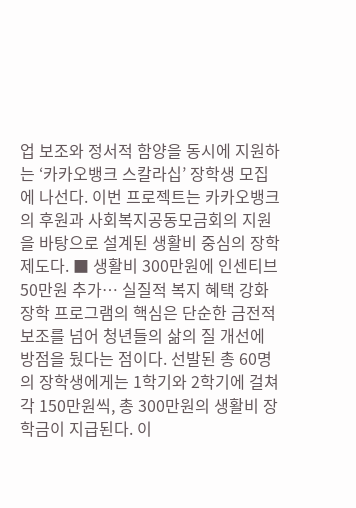업 보조와 정서적 함양을 동시에 지원하는 ‘카카오뱅크 스칼라십’ 장학생 모집에 나선다. 이번 프로젝트는 카카오뱅크의 후원과 사회복지공동모금회의 지원을 바탕으로 설계된 생활비 중심의 장학 제도다. ■ 생활비 300만원에 인센티브 50만원 추가… 실질적 복지 혜택 강화 장학 프로그램의 핵심은 단순한 금전적 보조를 넘어 청년들의 삶의 질 개선에 방점을 뒀다는 점이다. 선발된 총 60명의 장학생에게는 1학기와 2학기에 걸쳐 각 150만원씩, 총 300만원의 생활비 장학금이 지급된다. 이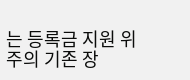는 등록금 지원 위주의 기존 장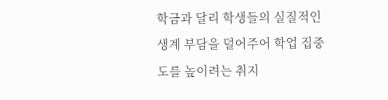학금과 달리 학생들의 실질적인 생계 부담을 덜어주어 학업 집중도를 높이려는 취지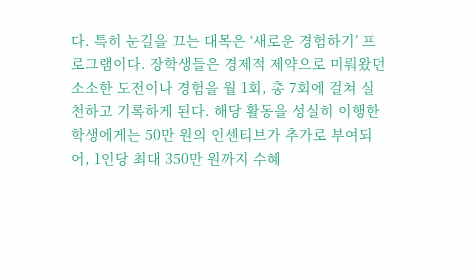다. 특히 눈길을 끄는 대목은 ‘새로운 경험하기’ 프로그램이다. 장학생들은 경제적 제약으로 미뤄왔던 소소한 도전이나 경험을 월 1회, 총 7회에 걸쳐 실천하고 기록하게 된다. 해당 활동을 성실히 이행한 학생에게는 50만 원의 인센티브가 추가로 부여되어, 1인당 최대 350만 원까지 수혜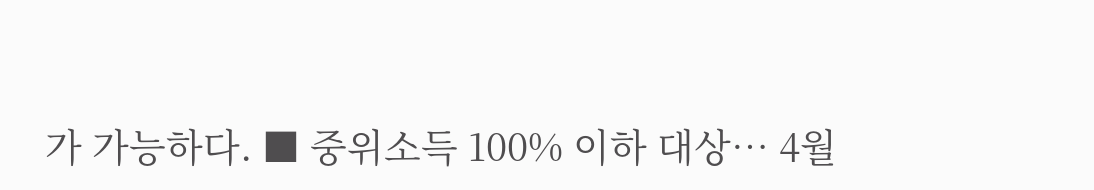가 가능하다. ■ 중위소득 100% 이하 대상… 4월